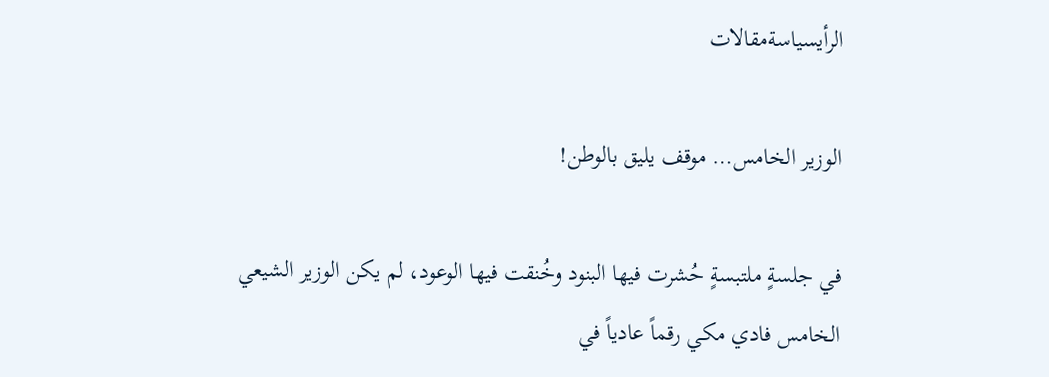الرأيسياسةمقالات

الوزير الخامس… موقف يليق بالوطن!

في جلسةٍ ملتبسةٍ حُشرت فيها البنود وخُنقت فيها الوعود، لم يكن الوزير الشيعي الخامس فادي مكي رقماً عادياً في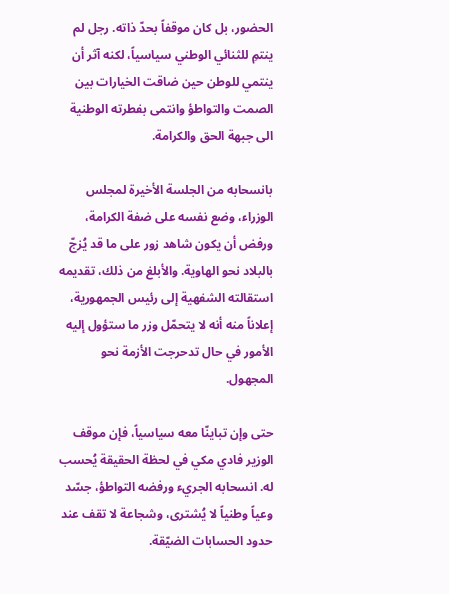الحضور، بل كان موقفاً بحدّ ذاته. رجل لم ينتمِ للثنائي الوطني سياسياً، لكنه آثر أن ينتمي للوطن حين ضاقت الخيارات بين الصمت والتواطؤ وانتمى بفطرته الوطنية الى جبهة الحق والكرامة.

بانسحابه من الجلسة الأخيرة لمجلس الوزراء، وضع نفسه على ضفة الكرامة، ورفض أن يكون شاهد زور على ما قد يُزجّ بالبلاد نحو الهاوية. والأبلغ من ذلك، تقديمه استقالته الشفهية إلى رئيس الجمهورية، إعلاناً منه أنه لا يتحمّل وزر ما ستؤول إليه الأمور في حال تدحرجت الأزمة نحو المجهول.

حتى وإن تباينّا معه سياسياً، فإن موقف الوزير فادي مكي في لحظة الحقيقة يُحسب له. انسحابه الجريء ورفضه التواطؤ، جسّد وعياً وطنياً لا يُشترى، وشجاعة لا تقف عند حدود الحسابات الضيّقة.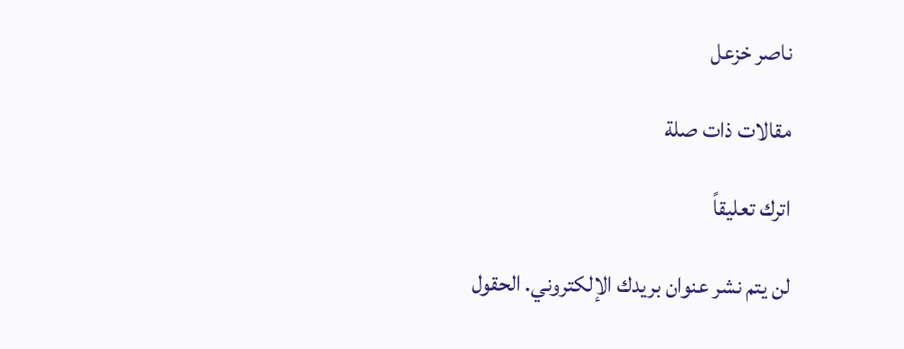ناصر خزعل

مقالات ذات صلة

اترك تعليقاً

لن يتم نشر عنوان بريدك الإلكتروني. الحقول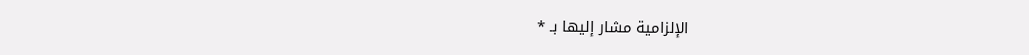الإلزامية مشار إليها بـ *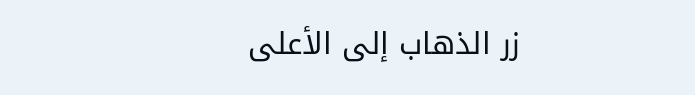زر الذهاب إلى الأعلى